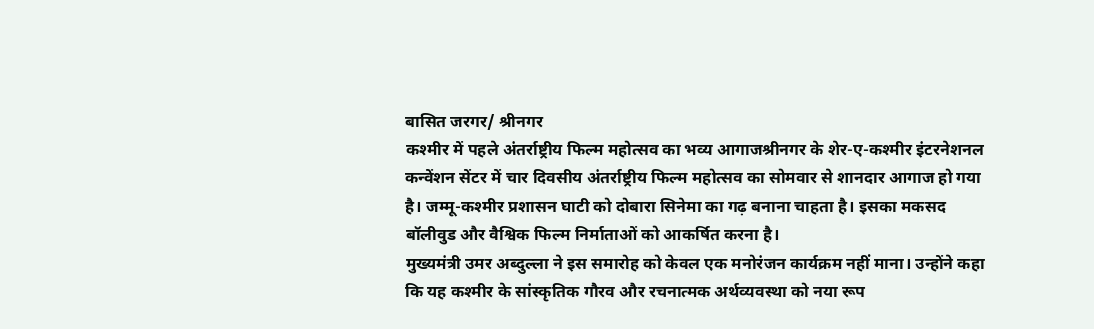बासित जरगर/ श्रीनगर
कश्मीर में पहले अंतर्राष्ट्रीय फिल्म महोत्सव का भव्य आगाजश्रीनगर के शेर-ए-कश्मीर इंटरनेशनल कन्वेंशन सेंटर में चार दिवसीय अंतर्राष्ट्रीय फिल्म महोत्सव का सोमवार से शानदार आगाज हो गया है। जम्मू-कश्मीर प्रशासन घाटी को दोबारा सिनेमा का गढ़ बनाना चाहता है। इसका मकसद बॉलीवुड और वैश्विक फिल्म निर्माताओं को आकर्षित करना है।
मुख्यमंत्री उमर अब्दुल्ला ने इस समारोह को केवल एक मनोरंजन कार्यक्रम नहीं माना। उन्होंने कहा कि यह कश्मीर के सांस्कृतिक गौरव और रचनात्मक अर्थव्यवस्था को नया रूप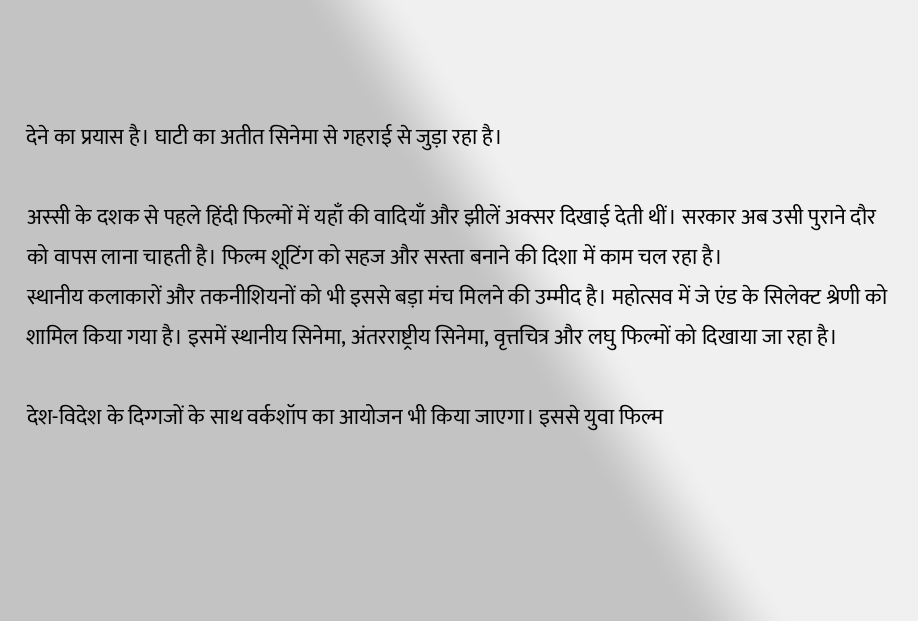देने का प्रयास है। घाटी का अतीत सिनेमा से गहराई से जुड़ा रहा है।

अस्सी के दशक से पहले हिंदी फिल्मों में यहाँ की वादियाँ और झीलें अक्सर दिखाई देती थीं। सरकार अब उसी पुराने दौर को वापस लाना चाहती है। फिल्म शूटिंग को सहज और सस्ता बनाने की दिशा में काम चल रहा है।
स्थानीय कलाकारों और तकनीशियनों को भी इससे बड़ा मंच मिलने की उम्मीद है। महोत्सव में जे एंड के सिलेक्ट श्रेणी को शामिल किया गया है। इसमें स्थानीय सिनेमा, अंतरराष्ट्रीय सिनेमा, वृत्तचित्र और लघु फिल्मों को दिखाया जा रहा है।

देश-विदेश के दिग्गजों के साथ वर्कशॉप का आयोजन भी किया जाएगा। इससे युवा फिल्म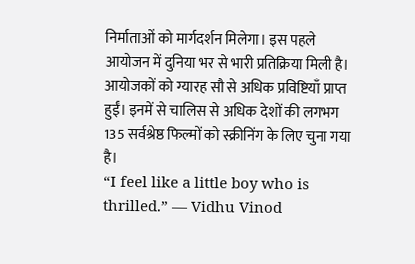निर्माताओं को मार्गदर्शन मिलेगा। इस पहले आयोजन में दुनिया भर से भारी प्रतिक्रिया मिली है। आयोजकों को ग्यारह सौ से अधिक प्रविष्टियाँ प्राप्त हुईं। इनमें से चालिस से अधिक देशों की लगभग 135 सर्वश्रेष्ठ फिल्मों को स्क्रीनिंग के लिए चुना गया है।
“I feel like a little boy who is thrilled.” — Vidhu Vinod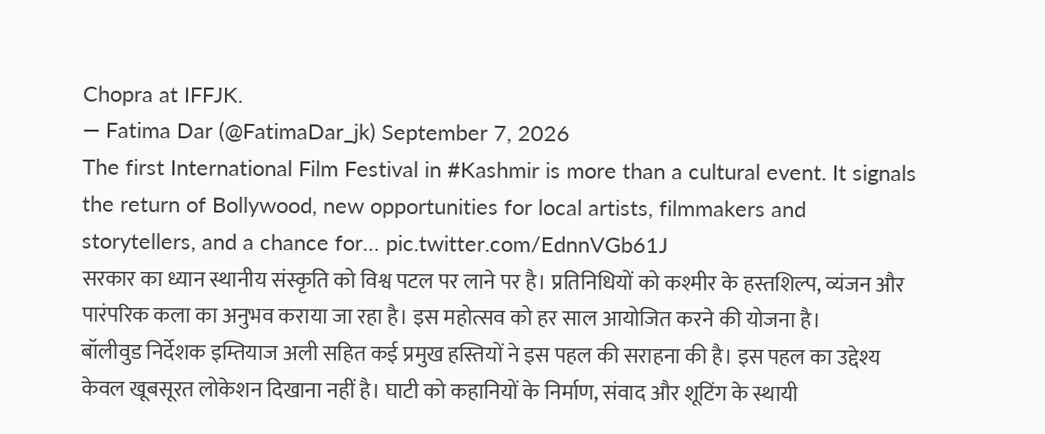Chopra at IFFJK.
— Fatima Dar (@FatimaDar_jk) September 7, 2026
The first International Film Festival in #Kashmir is more than a cultural event. It signals the return of Bollywood, new opportunities for local artists, filmmakers and storytellers, and a chance for… pic.twitter.com/EdnnVGb61J
सरकार का ध्यान स्थानीय संस्कृति को विश्व पटल पर लाने पर है। प्रतिनिधियों को कश्मीर के हस्तशिल्प, व्यंजन और पारंपरिक कला का अनुभव कराया जा रहा है। इस महोत्सव को हर साल आयोजित करने की योजना है।
बॉलीवुड निर्देशक इम्तियाज अली सहित कई प्रमुख हस्तियों ने इस पहल की सराहना की है। इस पहल का उद्देश्य केवल खूबसूरत लोकेशन दिखाना नहीं है। घाटी को कहानियों के निर्माण, संवाद और शूटिंग के स्थायी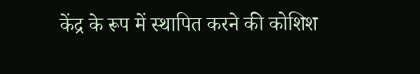केंद्र के रूप में स्थापित करने की कोशिश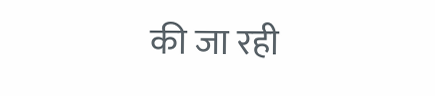की जा रही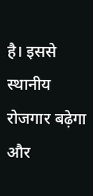है। इससे स्थानीय रोजगार बढ़ेगा और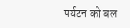पर्यटन को बल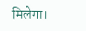मिलेगा।